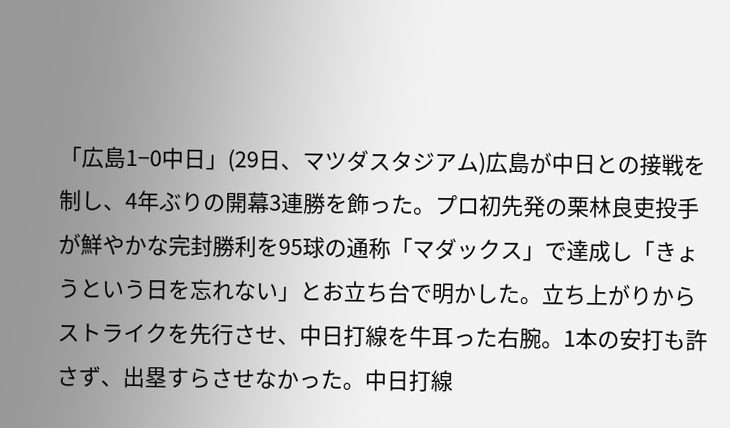「広島1−0中日」(29日、マツダスタジアム)広島が中日との接戦を制し、4年ぶりの開幕3連勝を飾った。プロ初先発の栗林良吏投手が鮮やかな完封勝利を95球の通称「マダックス」で達成し「きょうという日を忘れない」とお立ち台で明かした。立ち上がりからストライクを先行させ、中日打線を牛耳った右腕。1本の安打も許さず、出塁すらさせなかった。中日打線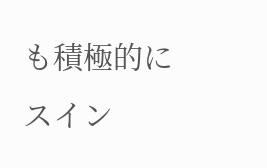も積極的にスイン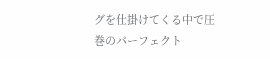グを仕掛けてくる中で圧巻のパーフェクト